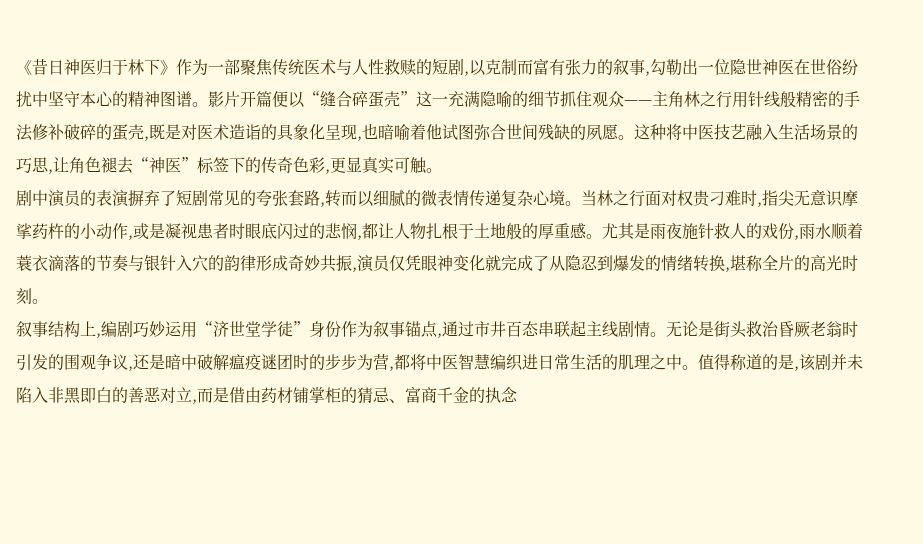《昔日神医归于林下》作为一部聚焦传统医术与人性救赎的短剧,以克制而富有张力的叙事,勾勒出一位隐世神医在世俗纷扰中坚守本心的精神图谱。影片开篇便以“缝合碎蛋壳”这一充满隐喻的细节抓住观众——主角林之行用针线般精密的手法修补破碎的蛋壳,既是对医术造诣的具象化呈现,也暗喻着他试图弥合世间残缺的夙愿。这种将中医技艺融入生活场景的巧思,让角色褪去“神医”标签下的传奇色彩,更显真实可触。
剧中演员的表演摒弃了短剧常见的夸张套路,转而以细腻的微表情传递复杂心境。当林之行面对权贵刁难时,指尖无意识摩挲药杵的小动作,或是凝视患者时眼底闪过的悲悯,都让人物扎根于土地般的厚重感。尤其是雨夜施针救人的戏份,雨水顺着蓑衣滴落的节奏与银针入穴的韵律形成奇妙共振,演员仅凭眼神变化就完成了从隐忍到爆发的情绪转换,堪称全片的高光时刻。
叙事结构上,编剧巧妙运用“济世堂学徒”身份作为叙事锚点,通过市井百态串联起主线剧情。无论是街头救治昏厥老翁时引发的围观争议,还是暗中破解瘟疫谜团时的步步为营,都将中医智慧编织进日常生活的肌理之中。值得称道的是,该剧并未陷入非黑即白的善恶对立,而是借由药材铺掌柜的猜忌、富商千金的执念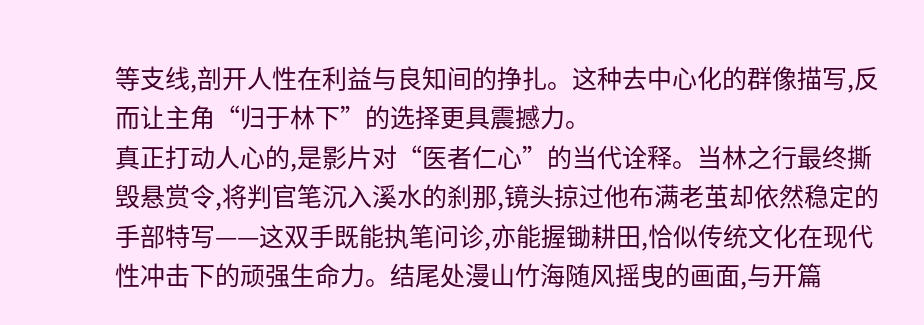等支线,剖开人性在利益与良知间的挣扎。这种去中心化的群像描写,反而让主角“归于林下”的选择更具震撼力。
真正打动人心的,是影片对“医者仁心”的当代诠释。当林之行最终撕毁悬赏令,将判官笔沉入溪水的刹那,镜头掠过他布满老茧却依然稳定的手部特写——这双手既能执笔问诊,亦能握锄耕田,恰似传统文化在现代性冲击下的顽强生命力。结尾处漫山竹海随风摇曳的画面,与开篇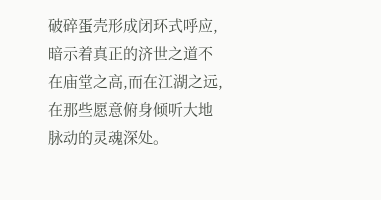破碎蛋壳形成闭环式呼应,暗示着真正的济世之道不在庙堂之高,而在江湖之远,在那些愿意俯身倾听大地脉动的灵魂深处。